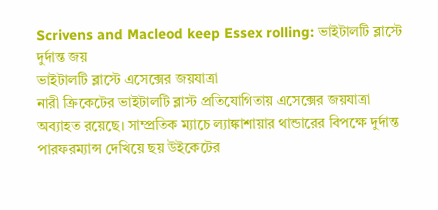Scrivens and Macleod keep Essex rolling: ভাইটালটি ব্লাস্টে দুর্দান্ত জয়
ভাইটালটি ব্লাস্টে এসেক্সের জয়যাত্রা
নারী ক্রিকেটের ভাইটালটি ব্লাস্ট প্রতিযোগিতায় এসেক্সের জয়যাত্রা অব্যাহত রয়েছে। সাম্প্রতিক ম্যাচে ল্যাঙ্কাশায়ার থান্ডারের বিপক্ষে দুর্দান্ত পারফরম্যান্স দেখিয়ে ছয় উইকেটের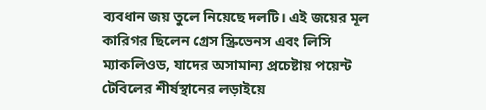ব্যবধান জয় তুলে নিয়েছে দলটি। এই জয়ের মূল কারিগর ছিলেন গ্রেস স্ক্রিভেনস এবং লিসি ম্যাকলিওড, যাদের অসামান্য প্রচেষ্টায় পয়েন্ট টেবিলের শীর্ষস্থানের লড়াইয়ে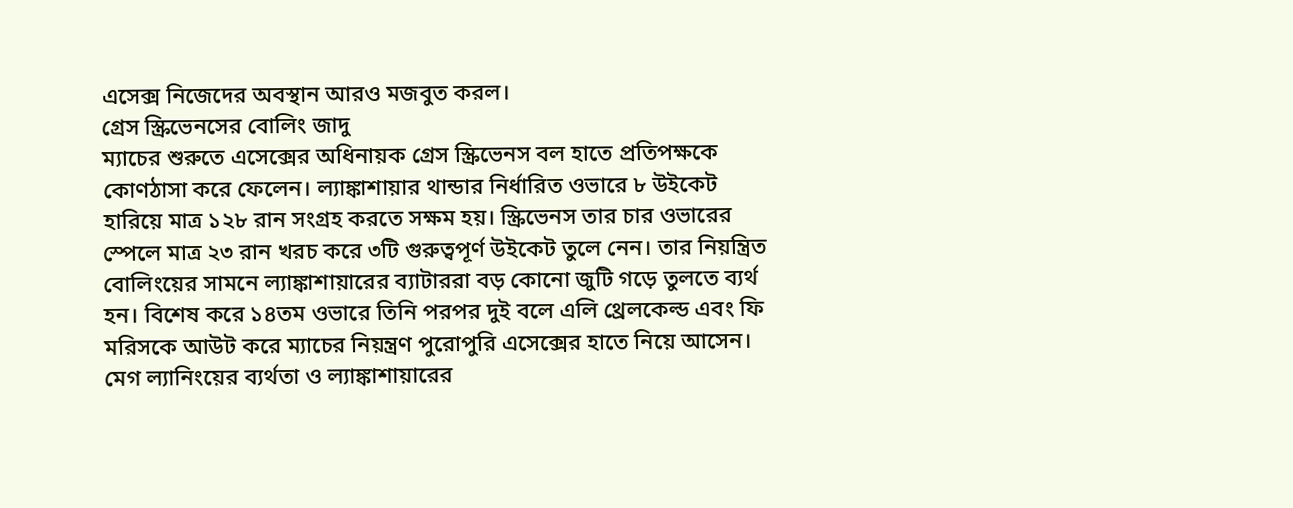এসেক্স নিজেদের অবস্থান আরও মজবুত করল।
গ্রেস স্ক্রিভেনসের বোলিং জাদু
ম্যাচের শুরুতে এসেক্সের অধিনায়ক গ্রেস স্ক্রিভেনস বল হাতে প্রতিপক্ষকে কোণঠাসা করে ফেলেন। ল্যাঙ্কাশায়ার থান্ডার নির্ধারিত ওভারে ৮ উইকেট হারিয়ে মাত্র ১২৮ রান সংগ্রহ করতে সক্ষম হয়। স্ক্রিভেনস তার চার ওভারের স্পেলে মাত্র ২৩ রান খরচ করে ৩টি গুরুত্বপূর্ণ উইকেট তুলে নেন। তার নিয়ন্ত্রিত বোলিংয়ের সামনে ল্যাঙ্কাশায়ারের ব্যাটাররা বড় কোনো জুটি গড়ে তুলতে ব্যর্থ হন। বিশেষ করে ১৪তম ওভারে তিনি পরপর দুই বলে এলি থ্রেলকেল্ড এবং ফি মরিসকে আউট করে ম্যাচের নিয়ন্ত্রণ পুরোপুরি এসেক্সের হাতে নিয়ে আসেন।
মেগ ল্যানিংয়ের ব্যর্থতা ও ল্যাঙ্কাশায়ারের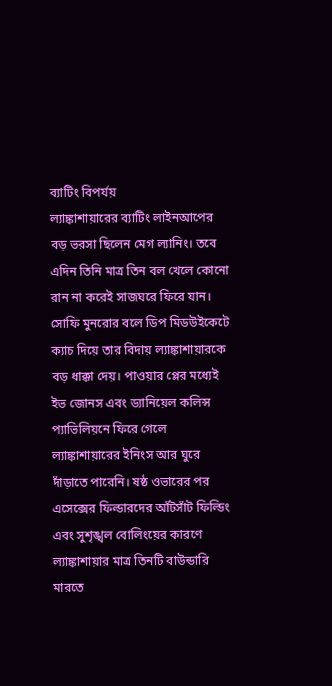ব্যাটিং বিপর্যয়
ল্যাঙ্কাশায়ারের ব্যাটিং লাইনআপের বড় ভরসা ছিলেন মেগ ল্যানিং। তবে এদিন তিনি মাত্র তিন বল খেলে কোনো রান না করেই সাজঘরে ফিরে যান। সোফি মুনরোর বলে ডিপ মিডউইকেটে ক্যাচ দিয়ে তার বিদায় ল্যাঙ্কাশায়ারকে বড় ধাক্কা দেয়। পাওয়ার প্লের মধ্যেই ইভ জোনস এবং ড্যানিয়েল কলিন্স প্যাভিলিয়নে ফিরে গেলে ল্যাঙ্কাশায়ারের ইনিংস আর ঘুরে দাঁড়াতে পারেনি। ষষ্ঠ ওভারের পর এসেক্সের ফিল্ডারদের আঁটসাঁট ফিল্ডিং এবং সুশৃঙ্খল বোলিংয়ের কারণে ল্যাঙ্কাশায়ার মাত্র তিনটি বাউন্ডারি মারতে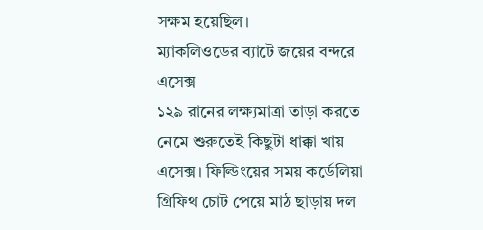সক্ষম হয়েছিল।
ম্যাকলিওডের ব্যাটে জয়ের বন্দরে এসেক্স
১২৯ রানের লক্ষ্যমাত্রা তাড়া করতে নেমে শুরুতেই কিছুটা ধাক্কা খায় এসেক্স। ফিল্ডিংয়ের সময় কর্ডেলিয়া গ্রিফিথ চোট পেয়ে মাঠ ছাড়ায় দল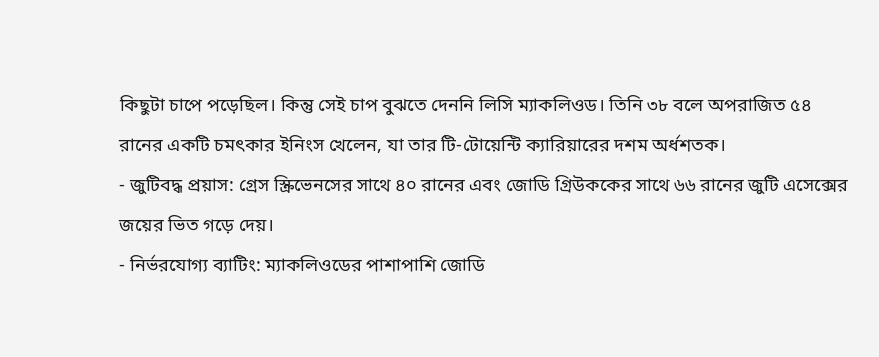কিছুটা চাপে পড়েছিল। কিন্তু সেই চাপ বুঝতে দেননি লিসি ম্যাকলিওড। তিনি ৩৮ বলে অপরাজিত ৫৪ রানের একটি চমৎকার ইনিংস খেলেন, যা তার টি-টোয়েন্টি ক্যারিয়ারের দশম অর্ধশতক।
- জুটিবদ্ধ প্রয়াস: গ্রেস স্ক্রিভেনসের সাথে ৪০ রানের এবং জোডি গ্রিউককের সাথে ৬৬ রানের জুটি এসেক্সের জয়ের ভিত গড়ে দেয়।
- নির্ভরযোগ্য ব্যাটিং: ম্যাকলিওডের পাশাপাশি জোডি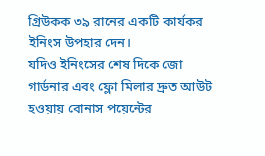গ্রিউকক ৩৯ রানের একটি কার্যকর ইনিংস উপহার দেন।
যদিও ইনিংসের শেষ দিকে জো গার্ডনার এবং ফ্লো মিলার দ্রুত আউট হওয়ায় বোনাস পয়েন্টের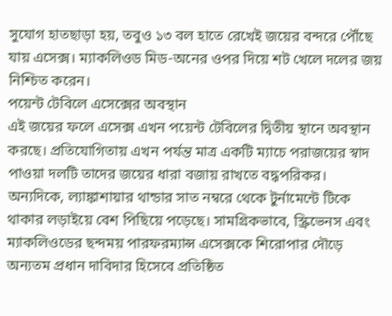সুযোগ হাতছাড়া হয়, তবুও ১৩ বল হাতে রেখেই জয়ের বন্দরে পৌঁছে যায় এসেক্স। ম্যাকলিওড মিড-অনের ওপর দিয়ে শট খেলে দলের জয় নিশ্চিত করেন।
পয়েন্ট টেবিলে এসেক্সের অবস্থান
এই জয়ের ফলে এসেক্স এখন পয়েন্ট টেবিলের দ্বিতীয় স্থানে অবস্থান করছে। প্রতিযোগিতায় এখন পর্যন্ত মাত্র একটি ম্যাচে পরাজয়ের স্বাদ পাওয়া দলটি তাদের জয়ের ধারা বজায় রাখতে বদ্ধপরিকর। অন্যদিকে, ল্যাঙ্কাশায়ার থান্ডার সাত নম্বরে থেকে টুর্নামেন্টে টিকে থাকার লড়াইয়ে বেশ পিছিয়ে পড়েছে। সামগ্রিকভাবে, স্ক্রিভেনস এবং ম্যাকলিওডের ছন্দময় পারফরম্যান্স এসেক্সকে শিরোপার দৌড়ে অন্যতম প্রধান দাবিদার হিসেবে প্রতিষ্ঠিত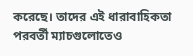করেছে। তাদের এই ধারাবাহিকতা পরবর্তী ম্যাচগুলোতেও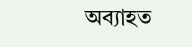অব্যাহত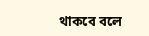থাকবে বলে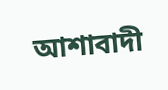আশাবাদী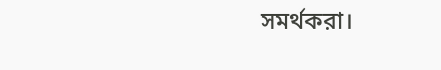সমর্থকরা।